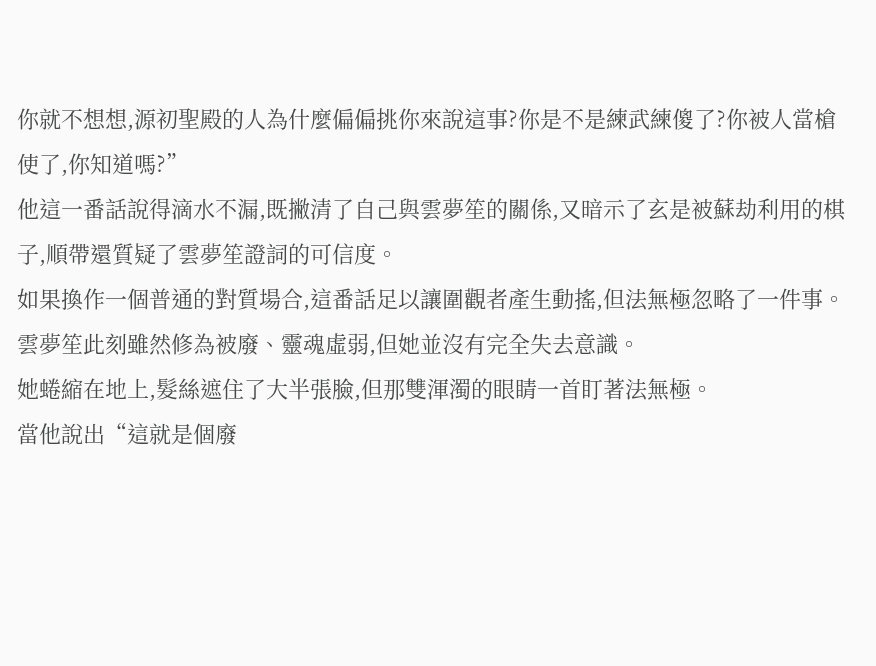你就不想想,源初聖殿的人為什麼偏偏挑你來說這事?你是不是練武練傻了?你被人當槍使了,你知道嗎?”
他這一番話說得滴水不漏,既撇清了自己與雲夢笙的關係,又暗示了玄是被蘇劫利用的棋子,順帶還質疑了雲夢笙證詞的可信度。
如果換作一個普通的對質場合,這番話足以讓圍觀者產生動搖,但法無極忽略了一件事。
雲夢笙此刻雖然修為被廢、靈魂虛弱,但她並沒有完全失去意識。
她蜷縮在地上,髮絲遮住了大半張臉,但那雙渾濁的眼睛一首盯著法無極。
當他說出“這就是個廢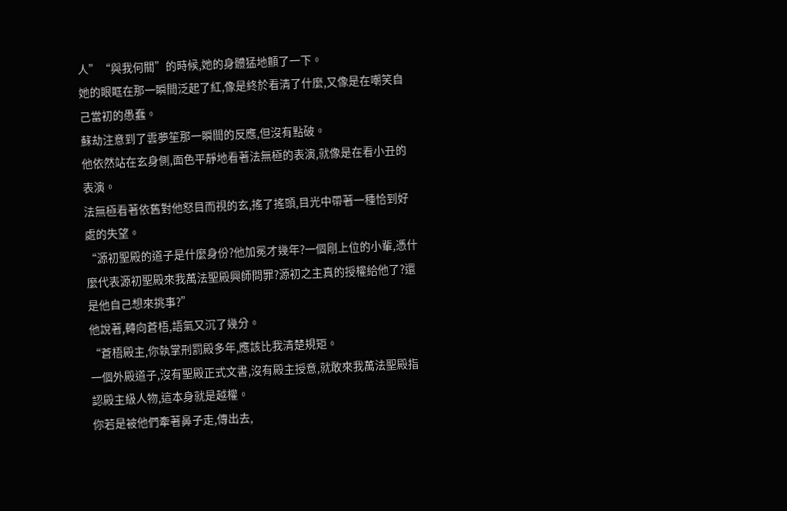人”“與我何關”的時候,她的身體猛地顫了一下。
她的眼眶在那一瞬間泛起了紅,像是終於看清了什麼,又像是在嘲笑自己當初的愚蠢。
蘇劫注意到了雲夢笙那一瞬間的反應,但沒有點破。
他依然站在玄身側,面色平靜地看著法無極的表演,就像是在看小丑的表演。
法無極看著依舊對他怒目而視的玄,搖了搖頭,目光中帶著一種恰到好處的失望。
“源初聖殿的道子是什麼身份?他加冕才幾年?一個剛上位的小輩,憑什麼代表源初聖殿來我萬法聖殿興師問罪?源初之主真的授權給他了?還是他自己想來挑事?”
他說著,轉向蒼梧,語氣又沉了幾分。
“蒼梧殿主,你執掌刑罰殿多年,應該比我清楚規矩。
一個外殿道子,沒有聖殿正式文書,沒有殿主授意,就敢來我萬法聖殿指認殿主級人物,這本身就是越權。
你若是被他們牽著鼻子走,傳出去,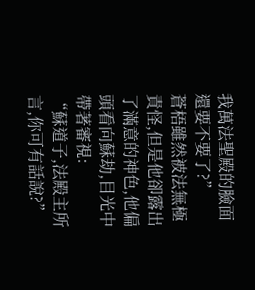我萬法聖殿的臉面還要不要了?”
蒼梧雖然被法無極責怪,但是他卻露出了滿意的神色,他偏頭看向蘇劫,目光中帶著審視:
“蘇道子,法殿主所言,你可有話說?”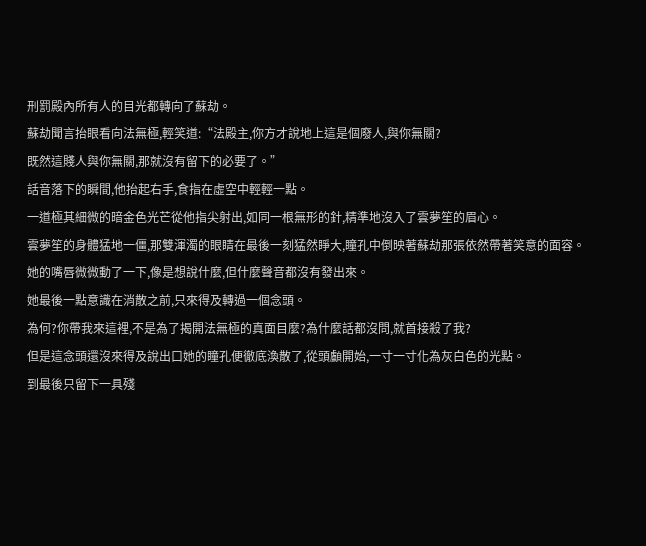刑罰殿內所有人的目光都轉向了蘇劫。
蘇劫聞言抬眼看向法無極,輕笑道:“法殿主,你方才說地上這是個廢人,與你無關?
既然這賤人與你無關,那就沒有留下的必要了。”
話音落下的瞬間,他抬起右手,食指在虛空中輕輕一點。
一道極其細微的暗金色光芒從他指尖射出,如同一根無形的針,精準地沒入了雲夢笙的眉心。
雲夢笙的身體猛地一僵,那雙渾濁的眼睛在最後一刻猛然睜大,瞳孔中倒映著蘇劫那張依然帶著笑意的面容。
她的嘴唇微微動了一下,像是想說什麼,但什麼聲音都沒有發出來。
她最後一點意識在消散之前,只來得及轉過一個念頭。
為何?你帶我來這裡,不是為了揭開法無極的真面目麼?為什麼話都沒問,就首接殺了我?
但是這念頭還沒來得及說出口她的瞳孔便徹底渙散了,從頭顱開始,一寸一寸化為灰白色的光點。
到最後只留下一具殘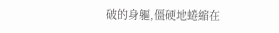破的身軀,僵硬地蜷縮在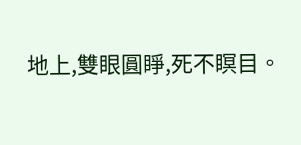地上,雙眼圓睜,死不瞑目。